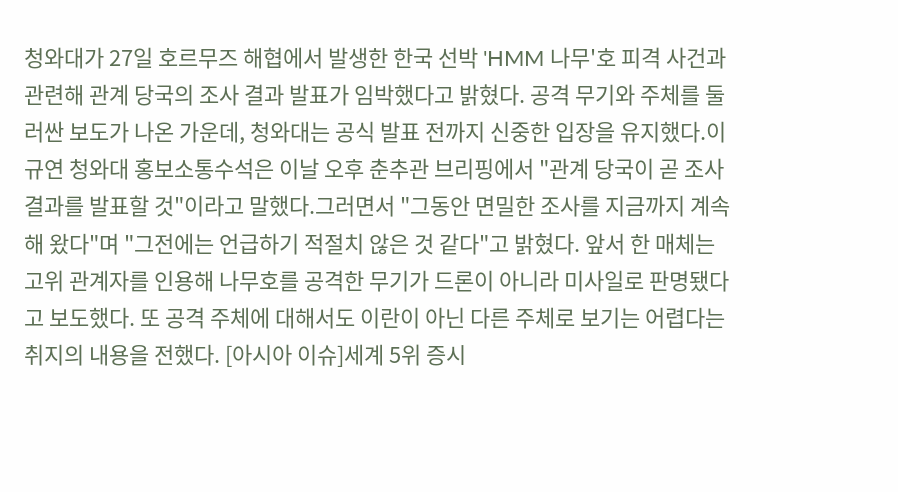청와대가 27일 호르무즈 해협에서 발생한 한국 선박 'HMM 나무'호 피격 사건과 관련해 관계 당국의 조사 결과 발표가 임박했다고 밝혔다. 공격 무기와 주체를 둘러싼 보도가 나온 가운데, 청와대는 공식 발표 전까지 신중한 입장을 유지했다.이규연 청와대 홍보소통수석은 이날 오후 춘추관 브리핑에서 "관계 당국이 곧 조사 결과를 발표할 것"이라고 말했다.그러면서 "그동안 면밀한 조사를 지금까지 계속해 왔다"며 "그전에는 언급하기 적절치 않은 것 같다"고 밝혔다. 앞서 한 매체는 고위 관계자를 인용해 나무호를 공격한 무기가 드론이 아니라 미사일로 판명됐다고 보도했다. 또 공격 주체에 대해서도 이란이 아닌 다른 주체로 보기는 어렵다는 취지의 내용을 전했다. [아시아 이슈]세계 5위 증시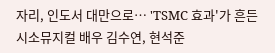자리, 인도서 대만으로… 'TSMC 효과'가 흔든 시소뮤지컬 배우 김수연, 현석준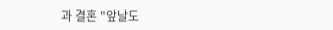과 결혼 "앞날도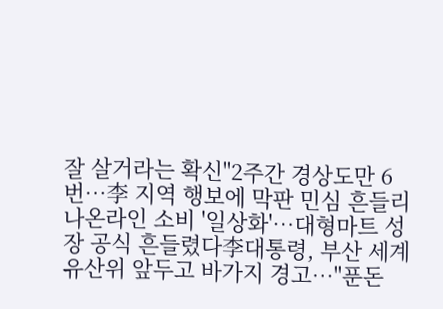잘 살거라는 확신"2주간 경상도만 6번…李 지역 행보에 막판 민심 흔들리나온라인 소비 '일상화'…대형마트 성장 공식 흔들렸다李대통령, 부산 세계유산위 앞두고 바가지 경고…"푼돈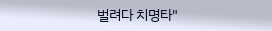벌려다 치명타"